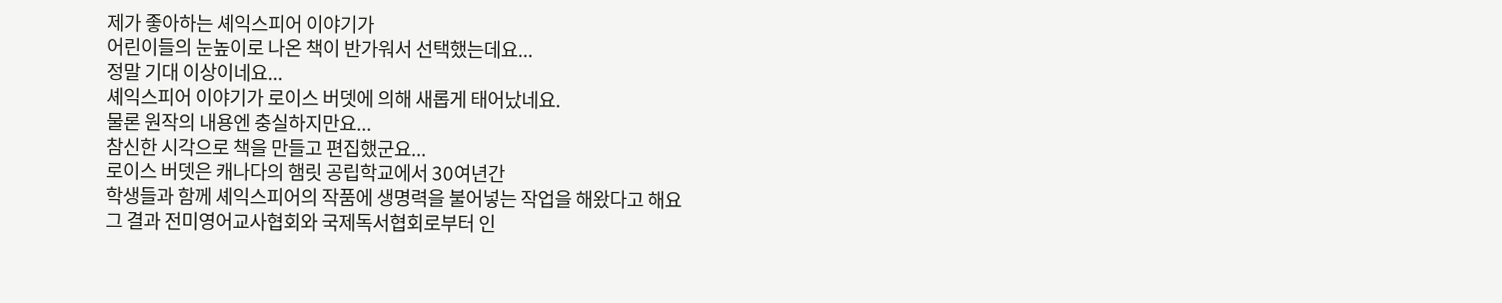제가 좋아하는 셰익스피어 이야기가
어린이들의 눈높이로 나온 책이 반가워서 선택했는데요...
정말 기대 이상이네요...
셰익스피어 이야기가 로이스 버뎃에 의해 새롭게 태어났네요.
물론 원작의 내용엔 충실하지만요...
참신한 시각으로 책을 만들고 편집했군요...
로이스 버뎃은 캐나다의 햄릿 공립학교에서 30여년간
학생들과 함께 셰익스피어의 작품에 생명력을 불어넣는 작업을 해왔다고 해요
그 결과 전미영어교사협회와 국제독서협회로부터 인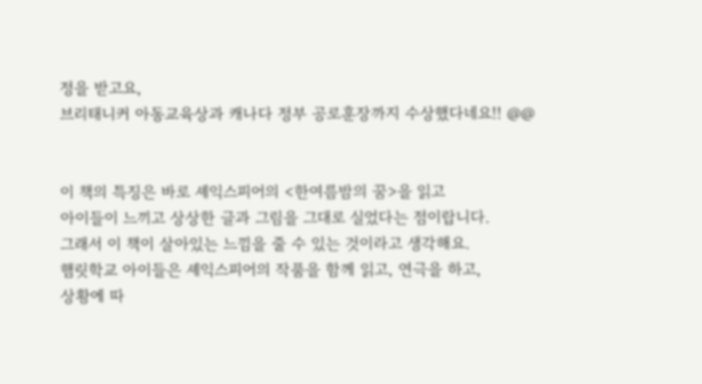정을 받고요,
브리태니커 아동교육상과 캐나다 정부 공로훈장까지 수상했다네요!! @@


이 책의 특징은 바로 셰익스피어의 <한여름밤의 꿈>을 읽고
아이들이 느끼고 상상한 글과 그림을 그대로 실었다는 점이랍니다.
그래서 이 책이 살아있는 느낌을 줄 수 있는 것이라고 생각해요.
햄릿학교 아이들은 셰익스피어의 작품을 함께 읽고, 연극을 하고,
상황에 따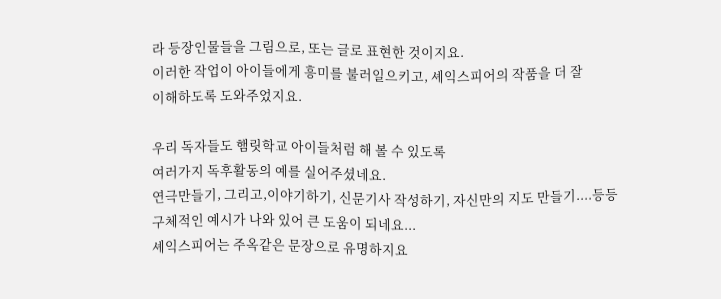라 등장인물들을 그림으로, 또는 글로 표현한 것이지요.
이러한 작업이 아이들에게 흥미를 불러일으키고, 셰익스피어의 작품을 더 잘
이해하도록 도와주었지요.

우리 독자들도 햄릿학교 아이들처럼 해 볼 수 있도록
여러가지 독후활동의 예를 실어주셨네요.
연극만들기, 그리고,이야기하기, 신문기사 작성하기, 자신만의 지도 만들기....등등
구체적인 예시가 나와 있어 큰 도움이 되네요...
셰익스피어는 주옥같은 문장으로 유명하지요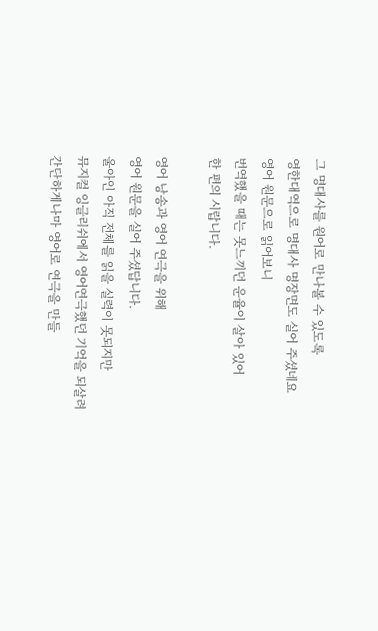그 명대사를 원어로 만나볼 수 있도록
영한대역으로 명대사 명장면도 실어 주셨네요
영어 원문으로 읽어보니
번역했을 때는 못느끼던 운율이 살아 있어
한 편의 시랍니다.

영어 낭송과 영어 연극을 위해
영어 원문을 실어 주셨답니다.
울아인 아직 전체를 읽을 실력이 못되지만
뮤지컬 잉글리쉬에서 영어연극했던 기억을 되살려
간단하게나마 영어로 연극을 만들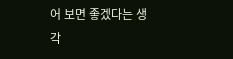어 보면 좋겠다는 생각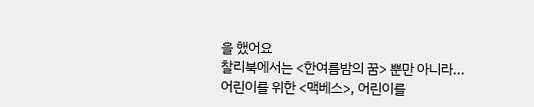을 했어요
찰리북에서는 <한여름밤의 꿈> 뿐만 아니라...
어린이를 위한 <맥베스>, 어린이를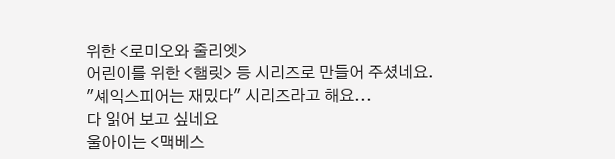위한 <로미오와 줄리엣>
어린이를 위한 <햄릿> 등 시리즈로 만들어 주셨네요.
"셰익스피어는 재밌다" 시리즈라고 해요...
다 읽어 보고 싶네요
울아이는 <맥베스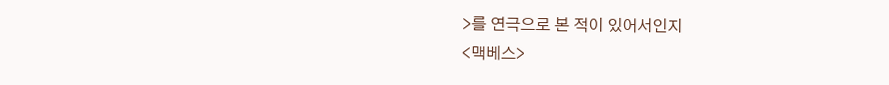>를 연극으로 본 적이 있어서인지
<맥베스>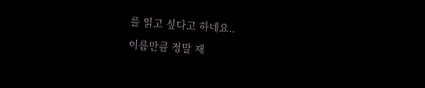를 읽고 싶다고 하네요..
이름만큼 정말 재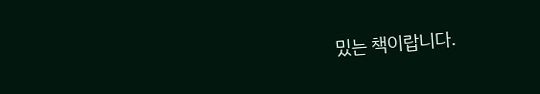밌는 책이랍니다.